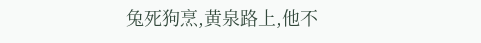兔死狗烹,黄泉路上,他不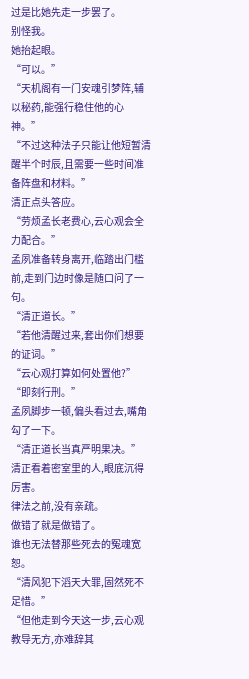过是比她先走一步罢了。
别怪我。
她抬起眼。
“可以。”
“天机阁有一门安魂引梦阵,辅以秘药,能强行稳住他的心神。”
“不过这种法子只能让他短暂清醒半个时辰,且需要一些时间准备阵盘和材料。”
清正点头答应。
“劳烦孟长老费心,云心观会全力配合。”
孟夙准备转身离开,临踏出门槛前,走到门边时像是随口问了一句。
“清正道长。”
“若他清醒过来,套出你们想要的证词。”
“云心观打算如何处置他?”
“即刻行刑。”
孟夙脚步一顿,偏头看过去,嘴角勾了一下。
“清正道长当真严明果决。”
清正看着密室里的人,眼底沉得厉害。
律法之前,没有亲疏。
做错了就是做错了。
谁也无法替那些死去的冤魂宽恕。
“清风犯下滔天大罪,固然死不足惜。”
“但他走到今天这一步,云心观教导无方,亦难辞其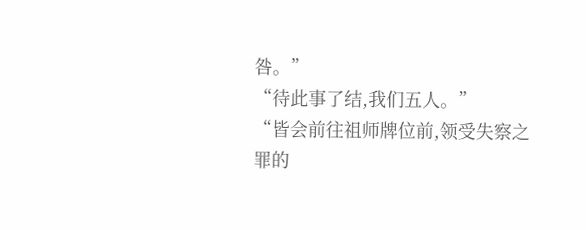咎。”
“待此事了结,我们五人。”
“皆会前往祖师牌位前,领受失察之罪的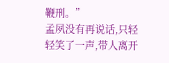鞭刑。”
孟夙没有再说话,只轻轻笑了一声,带人离开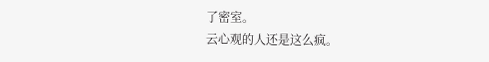了密室。
云心观的人还是这么疯。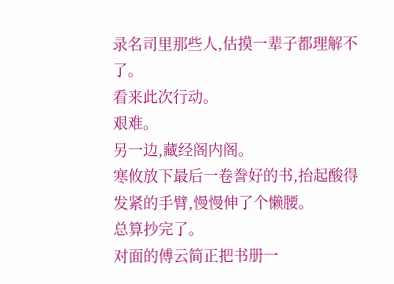录名司里那些人,估摸一辈子都理解不了。
看来此次行动。
艰难。
另一边,藏经阁内阁。
寒攸放下最后一卷誊好的书,抬起酸得发紧的手臂,慢慢伸了个懒腰。
总算抄完了。
对面的傅云简正把书册一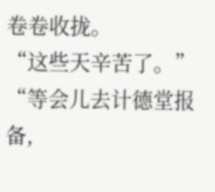卷卷收拢。
“这些天辛苦了。”
“等会儿去计德堂报备,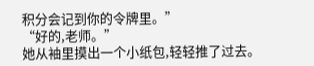积分会记到你的令牌里。”
“好的,老师。”
她从袖里摸出一个小纸包,轻轻推了过去。